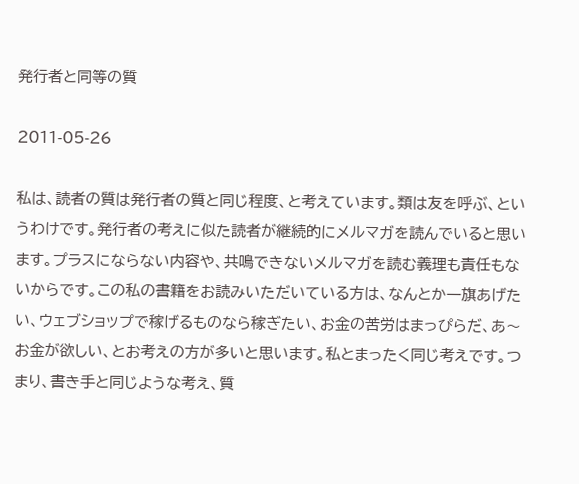発行者と同等の質

2011-05-26

私は、読者の質は発行者の質と同じ程度、と考えています。類は友を呼ぶ、というわけです。発行者の考えに似た読者が継続的にメルマガを読んでいると思います。プラスにならない内容や、共鳴できないメルマガを読む義理も責任もないからです。この私の書籍をお読みいただいている方は、なんとか一旗あげたい、ウェブショップで稼げるものなら稼ぎたい、お金の苦労はまっぴらだ、あ〜お金が欲しい、とお考えの方が多いと思います。私とまったく同じ考えです。つまり、書き手と同じような考え、質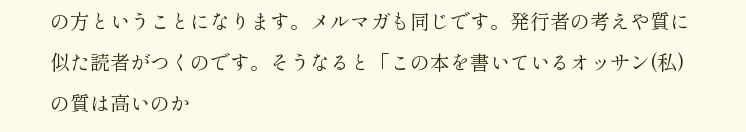の方ということになります。メルマガも同じです。発行者の考えや質に似た読者がつくのです。そうなると「この本を書いているオッサン(私)の質は高いのか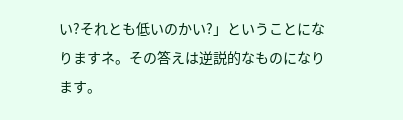い?それとも低いのかい?」ということになりますネ。その答えは逆説的なものになります。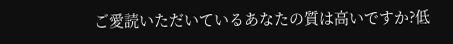ご愛読いただいているあなたの質は高いですか?低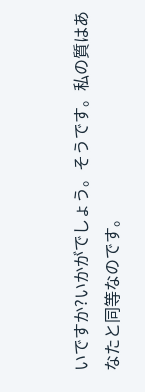いですか?いかがでしょう。そうです。私の質はあなたと同等なのです。